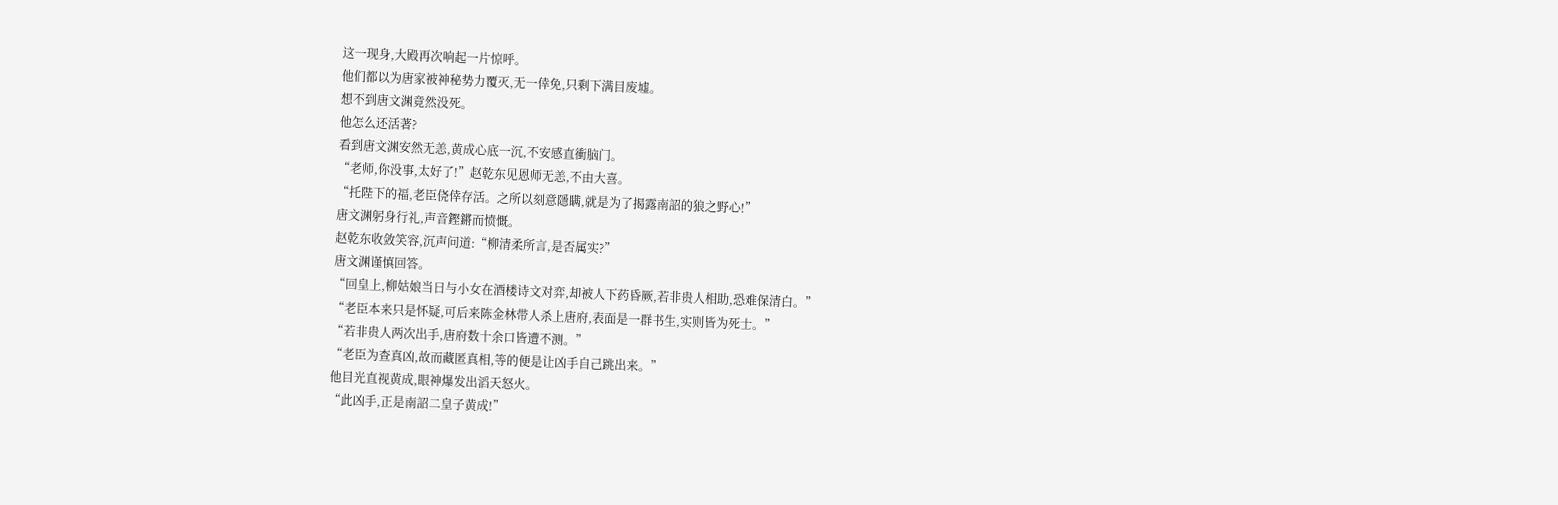这一现身,大殿再次响起一片惊呼。
他们都以为唐家被神秘势力覆灭,无一倖免,只剩下满目废墟。
想不到唐文渊竟然没死。
他怎么还活著?
看到唐文渊安然无恙,黄成心底一沉,不安感直衝脑门。
“老师,你没事,太好了!”赵乾东见恩师无恙,不由大喜。
“托陛下的福,老臣侥倖存活。之所以刻意隱瞒,就是为了揭露南詔的狼之野心!”
唐文渊躬身行礼,声音鏗鏘而愤慨。
赵乾东收敛笑容,沉声问道:“柳清柔所言,是否属实?”
唐文渊谨慎回答。
“回皇上,柳姑娘当日与小女在酒楼诗文对弈,却被人下药昏厥,若非贵人相助,恐难保清白。”
“老臣本来只是怀疑,可后来陈金林带人杀上唐府,表面是一群书生,实则皆为死士。”
“若非贵人两次出手,唐府数十余口皆遭不测。”
“老臣为查真凶,故而藏匿真相,等的便是让凶手自己跳出来。”
他目光直视黄成,眼神爆发出滔天怒火。
“此凶手,正是南詔二皇子黄成!”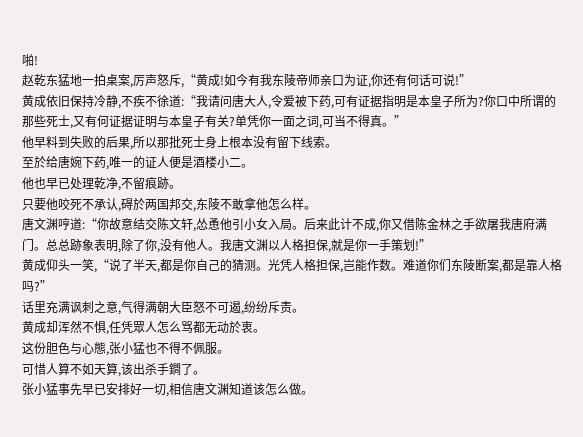啪!
赵乾东猛地一拍桌案,厉声怒斥,“黄成!如今有我东陵帝师亲口为证,你还有何话可说!”
黄成依旧保持冷静,不疾不徐道:“我请问唐大人,令爱被下药,可有证据指明是本皇子所为?你口中所谓的那些死士,又有何证据证明与本皇子有关?单凭你一面之词,可当不得真。”
他早料到失败的后果,所以那批死士身上根本没有留下线索。
至於给唐婉下药,唯一的证人便是酒楼小二。
他也早已处理乾净,不留痕跡。
只要他咬死不承认,碍於两国邦交,东陵不敢拿他怎么样。
唐文渊哼道:“你故意结交陈文轩,怂恿他引小女入局。后来此计不成,你又借陈金林之手欲屠我唐府满门。总总跡象表明,除了你,没有他人。我唐文渊以人格担保,就是你一手策划!”
黄成仰头一笑,“说了半天,都是你自己的猜测。光凭人格担保,岂能作数。难道你们东陵断案,都是靠人格吗?”
话里充满讽刺之意,气得满朝大臣怒不可遏,纷纷斥责。
黄成却浑然不惧,任凭眾人怎么骂都无动於衷。
这份胆色与心態,张小猛也不得不佩服。
可惜人算不如天算,该出杀手鐧了。
张小猛事先早已安排好一切,相信唐文渊知道该怎么做。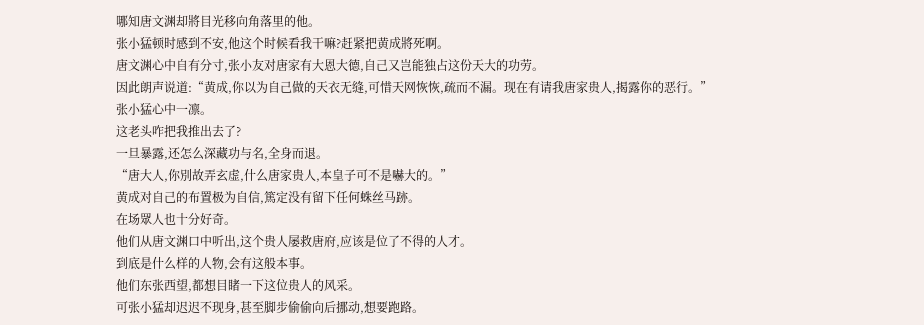哪知唐文渊却將目光移向角落里的他。
张小猛顿时感到不安,他这个时候看我干嘛?赶紧把黄成將死啊。
唐文渊心中自有分寸,张小友对唐家有大恩大德,自己又岂能独占这份天大的功劳。
因此朗声说道:“黄成,你以为自己做的天衣无缝,可惜天网恢恢,疏而不漏。现在有请我唐家贵人,揭露你的恶行。”
张小猛心中一凛。
这老头咋把我推出去了?
一旦暴露,还怎么深藏功与名,全身而退。
“唐大人,你別故弄玄虚,什么唐家贵人,本皇子可不是嚇大的。”
黄成对自己的布置极为自信,篤定没有留下任何蛛丝马跡。
在场眾人也十分好奇。
他们从唐文渊口中听出,这个贵人屡救唐府,应该是位了不得的人才。
到底是什么样的人物,会有这般本事。
他们东张西望,都想目睹一下这位贵人的风采。
可张小猛却迟迟不现身,甚至脚步偷偷向后挪动,想要跑路。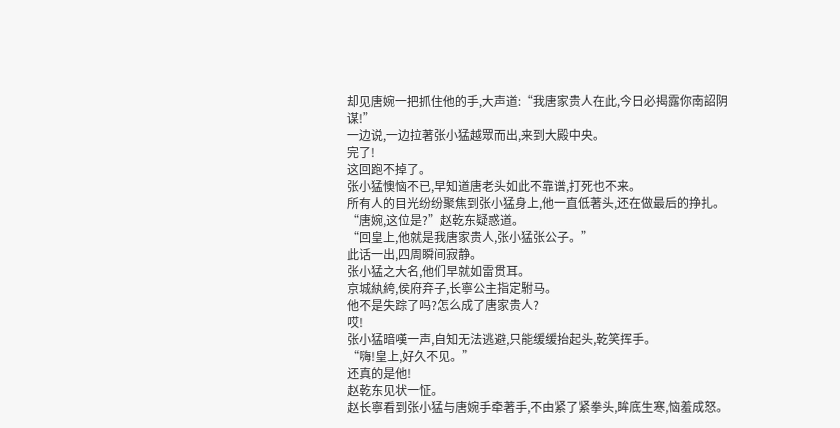却见唐婉一把抓住他的手,大声道:“我唐家贵人在此,今日必揭露你南詔阴谋!”
一边说,一边拉著张小猛越眾而出,来到大殿中央。
完了!
这回跑不掉了。
张小猛懊恼不已,早知道唐老头如此不靠谱,打死也不来。
所有人的目光纷纷聚焦到张小猛身上,他一直低著头,还在做最后的挣扎。
“唐婉,这位是?”赵乾东疑惑道。
“回皇上,他就是我唐家贵人,张小猛张公子。”
此话一出,四周瞬间寂静。
张小猛之大名,他们早就如雷贯耳。
京城紈絝,侯府弃子,长寧公主指定駙马。
他不是失踪了吗?怎么成了唐家贵人?
哎!
张小猛暗嘆一声,自知无法逃避,只能缓缓抬起头,乾笑挥手。
“嗨!皇上,好久不见。”
还真的是他!
赵乾东见状一怔。
赵长寧看到张小猛与唐婉手牵著手,不由紧了紧拳头,眸底生寒,恼羞成怒。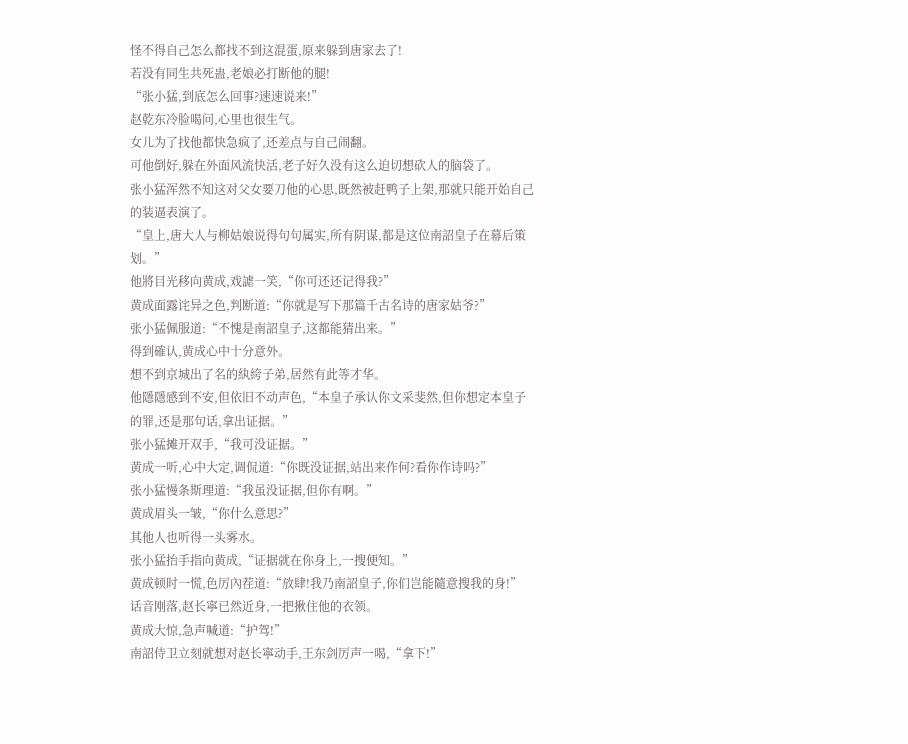怪不得自己怎么都找不到这混蛋,原来躲到唐家去了!
若没有同生共死蛊,老娘必打断他的腿!
“张小猛,到底怎么回事?速速说来!”
赵乾东冷脸喝问,心里也很生气。
女儿为了找他都快急疯了,还差点与自己闹翻。
可他倒好,躲在外面风流快活,老子好久没有这么迫切想砍人的脑袋了。
张小猛浑然不知这对父女要刀他的心思,既然被赶鸭子上架,那就只能开始自己的装逼表演了。
“皇上,唐大人与柳姑娘说得句句属实,所有阴谋,都是这位南詔皇子在幕后策划。”
他將目光移向黄成,戏謔一笑,“你可还还记得我?”
黄成面露诧异之色,判断道:“你就是写下那篇千古名诗的唐家姑爷?”
张小猛佩服道:“不愧是南詔皇子,这都能猜出来。”
得到確认,黄成心中十分意外。
想不到京城出了名的紈絝子弟,居然有此等才华。
他隱隱感到不安,但依旧不动声色,“本皇子承认你文采斐然,但你想定本皇子的罪,还是那句话,拿出证据。”
张小猛摊开双手,“我可没证据。”
黄成一听,心中大定,调侃道:“你既没证据,站出来作何?看你作诗吗?”
张小猛慢条斯理道:“我虽没证据,但你有啊。”
黄成眉头一皱,“你什么意思?”
其他人也听得一头雾水。
张小猛抬手指向黄成,“证据就在你身上,一搜便知。”
黄成顿时一慌,色厉內茬道:“放肆!我乃南詔皇子,你们岂能隨意搜我的身!”
话音刚落,赵长寧已然近身,一把揪住他的衣领。
黄成大惊,急声喊道:“护驾!”
南詔侍卫立刻就想对赵长寧动手,王东剑厉声一喝,“拿下!”